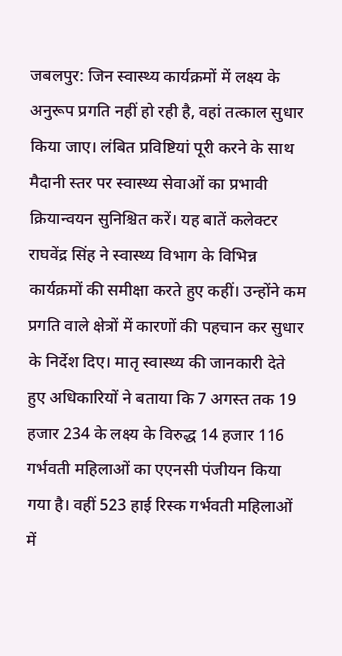जबलपुर: जिन स्वास्थ्य कार्यक्रमों में लक्ष्य के अनुरूप प्रगति नहीं हो रही है, वहां तत्काल सुधार किया जाए। लंबित प्रविष्टियां पूरी करने के साथ मैदानी स्तर पर स्वास्थ्य सेवाओं का प्रभावी क्रियान्वयन सुनिश्चित करें। यह बातें कलेक्टर राघवेंद्र सिंह ने स्वास्थ्य विभाग के विभिन्न कार्यक्रमों की समीक्षा करते हुए कहीं। उन्होंने कम
प्रगति वाले क्षेत्रों में कारणों की पहचान कर सुधार के निर्देश दिए। मातृ स्वास्थ्य की जानकारी देते हुए अधिकारियों ने बताया कि 7 अगस्त तक 19 हजार 234 के लक्ष्य के विरुद्ध 14 हजार 116 गर्भवती महिलाओं का एएनसी पंजीयन किया गया है। वहीं 523 हाई रिस्क गर्भवती महिलाओं में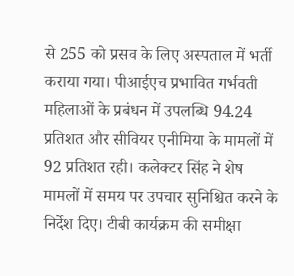से 255 को प्रसव के लिए अस्पताल में भर्ती कराया गया। पीआईएच प्रभावित गर्भवती महिलाओं के प्रबंधन में उपलब्धि 94.24 प्रतिशत और सीवियर एनीमिया के मामलों में 92 प्रतिशत रही। कलेक्टर सिंह ने शेष मामलों में समय पर उपचार सुनिश्चित करने के निर्देश दिए। टीबी कार्यक्रम की समीक्षा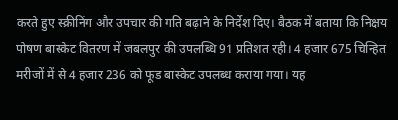करते हुए स्क्रीनिंग और उपचार की गति बढ़ाने के निर्देश दिए। बैठक में बताया कि निक्षय पोषण बास्केट वितरण में जबलपुर की उपलब्धि 91 प्रतिशत रही। 4 हजार 675 चिन्हित मरीजों में से 4 हजार 236 को फूड बास्केट उपलब्ध कराया गया। यह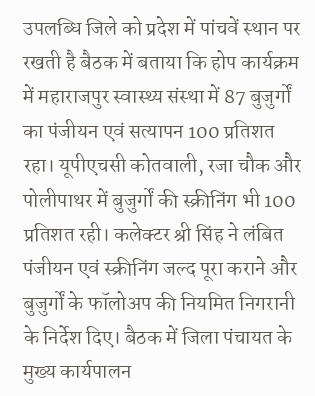उपलब्धि जिले को प्रदेश में पांचवें स्थान पर रखती है बैठक में बताया कि होप कार्यक्रम में महाराजपुर स्वास्थ्य संस्था में 87 बुजुर्गों का पंजीयन एवं सत्यापन 100 प्रतिशत रहा। यूपीएचसी कोतवाली, रजा चौक और पोलीपाथर में बुजुर्गों की स्क्रीनिंग भी 100 प्रतिशत रही। कलेक्टर श्री सिंह ने लंबित पंजीयन एवं स्क्रीनिंग जल्द पूरा कराने और बुजुर्गों के फॉलोअप की नियमित निगरानी के निर्देश दिए। बैठक में जिला पंचायत के मुख्य कार्यपालन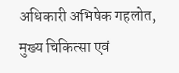अधिकारी अभिषेक गहलोत, मुख्य चिकित्सा एवं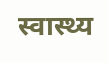स्वास्थ्य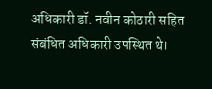अधिकारी डॉ. नवीन कोठारी सहित संबंधित अधिकारी उपस्थित थे।